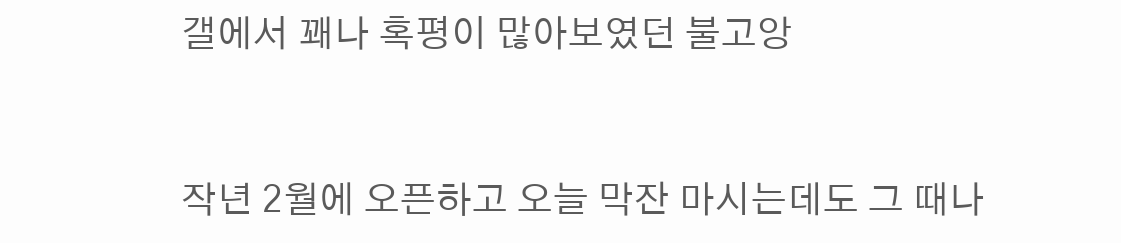갤에서 꽤나 혹평이 많아보였던 불고앙


작년 2월에 오픈하고 오늘 막잔 마시는데도 그 때나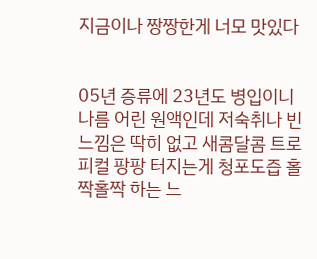지금이나 짱짱한게 너모 맛있다


05년 증류에 23년도 병입이니 나름 어린 원액인데 저숙취나 빈 느낌은 딱히 없고 새콤달콤 트로피컬 팡팡 터지는게 청포도즙 홀짝홀짝 하는 느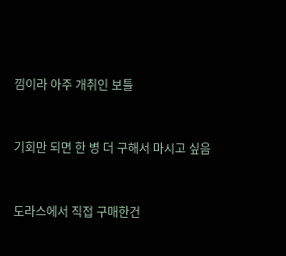낌이라 아주 개취인 보틀


기회만 되면 한 병 더 구해서 마시고 싶음


도라스에서 직접 구매한건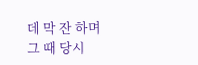데 막 잔 하며 그 때 당시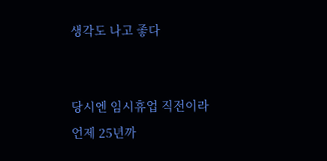생각도 나고 좋다


당시엔 임시휴업 직전이라 언제 25년까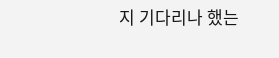지 기다리나 했는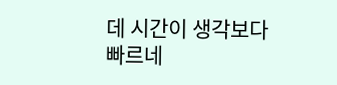데 시간이 생각보다 빠르네